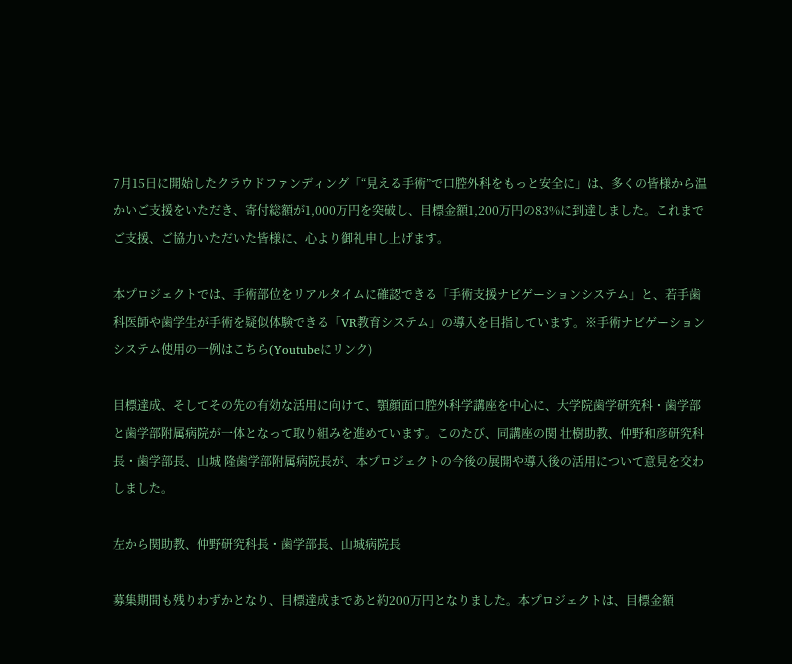7月15日に開始したクラウドファンディング「“見える手術”で口腔外科をもっと安全に」は、多くの皆様から温かいご支援をいただき、寄付総額が1,000万円を突破し、目標金額1,200万円の83%に到達しました。これまでご支援、ご協力いただいた皆様に、心より御礼申し上げます。

本プロジェクトでは、手術部位をリアルタイムに確認できる「手術支援ナビゲーションシステム」と、若手歯科医師や歯学生が手術を疑似体験できる「VR教育システム」の導入を目指しています。※手術ナビゲーションシステム使用の一例はこちら(Youtubeにリンク)

目標達成、そしてその先の有効な活用に向けて、顎顔面口腔外科学講座を中心に、大学院歯学研究科・歯学部と歯学部附属病院が一体となって取り組みを進めています。このたび、同講座の関 壮樹助教、仲野和彦研究科長・歯学部長、山城 隆歯学部附属病院長が、本プロジェクトの今後の展開や導入後の活用について意見を交わしました。

左から関助教、仲野研究科長・歯学部長、山城病院長

募集期間も残りわずかとなり、目標達成まであと約200万円となりました。本プロジェクトは、目標金額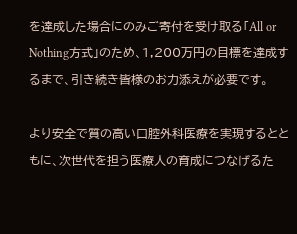を達成した場合にのみご寄付を受け取る「All or Nothing方式」のため、1,200万円の目標を達成するまで、引き続き皆様のお力添えが必要です。

より安全で質の高い口腔外科医療を実現するとともに、次世代を担う医療人の育成につなげるた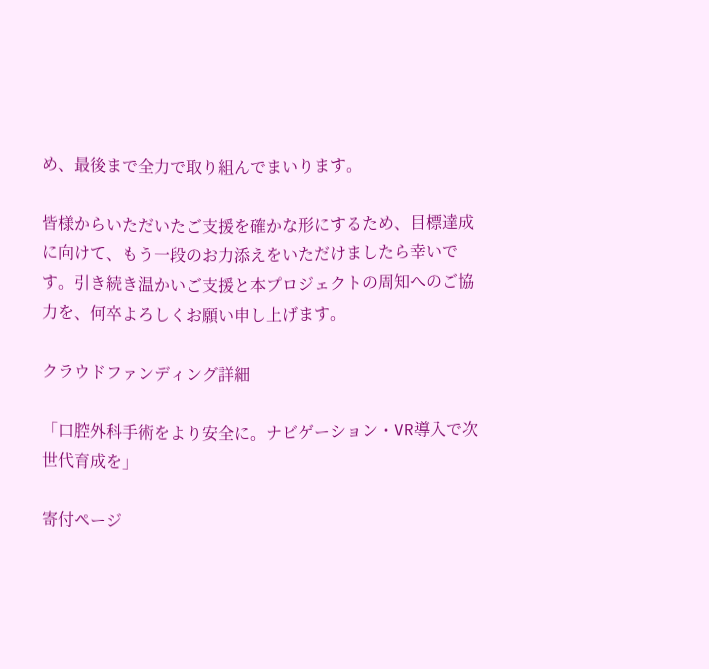め、最後まで全力で取り組んでまいります。

皆様からいただいたご支援を確かな形にするため、目標達成に向けて、もう一段のお力添えをいただけましたら幸いです。引き続き温かいご支援と本プロジェクトの周知へのご協力を、何卒よろしくお願い申し上げます。

クラウドファンディング詳細

「口腔外科手術をより安全に。ナビゲーション・VR導入で次世代育成を」

寄付ページ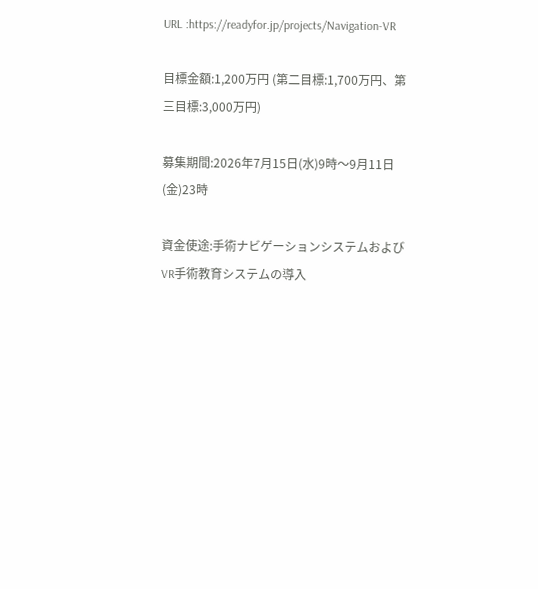URL :https://readyfor.jp/projects/Navigation-VR

目標金額:1,200万円 (第二目標:1,700万円、第三目標:3,000万円)

募集期間:2026年7月15日(水)9時〜9月11日(金)23時

資金使途:手術ナビゲーションシステムおよびVR手術教育システムの導入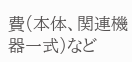費(本体、関連機器一式)など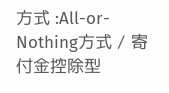方式 :All-or-Nothing方式 / 寄付金控除型